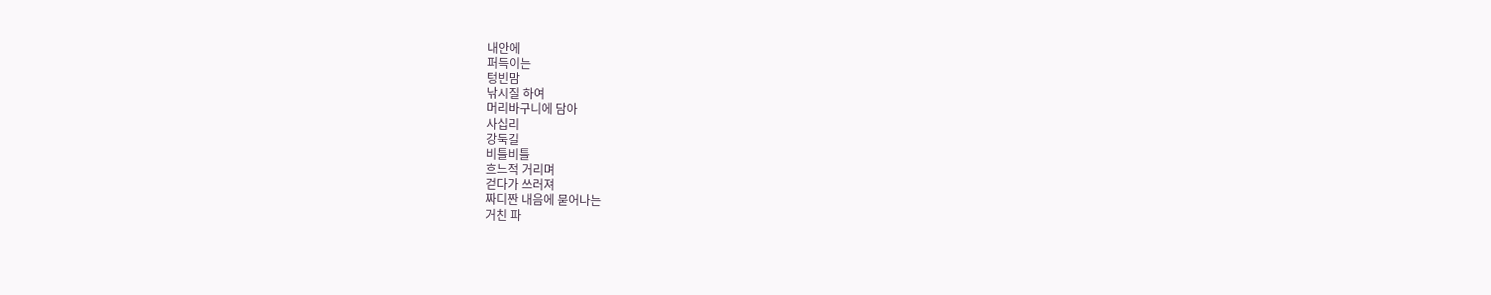내안에
퍼득이는
텅빈맘
낚시질 하여
머리바구니에 담아
사십리
강둑길
비틀비틀
흐느적 거리며
걷다가 쓰러져
짜디짠 내음에 묻어나는
거친 파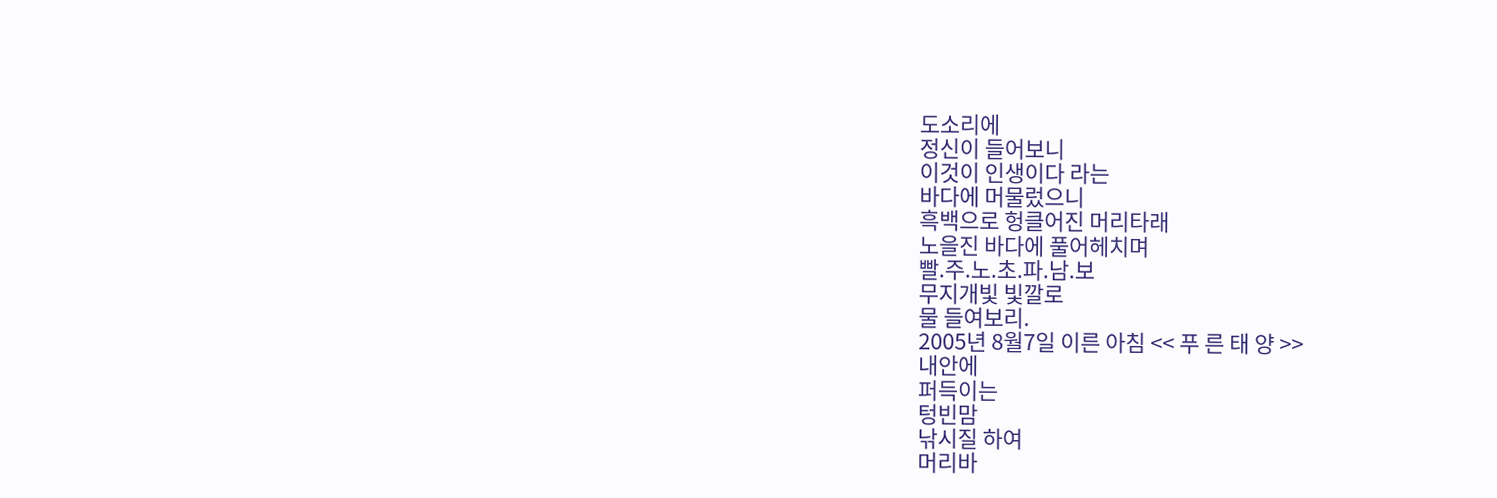도소리에
정신이 들어보니
이것이 인생이다 라는
바다에 머물렀으니
흑백으로 헝클어진 머리타래
노을진 바다에 풀어헤치며
빨.주.노.초.파.남.보
무지개빛 빛깔로
물 들여보리.
2005년 8월7일 이른 아침 << 푸 른 태 양 >>
내안에
퍼득이는
텅빈맘
낚시질 하여
머리바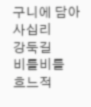구니에 담아
사십리
강둑길
비틀비틀
흐느적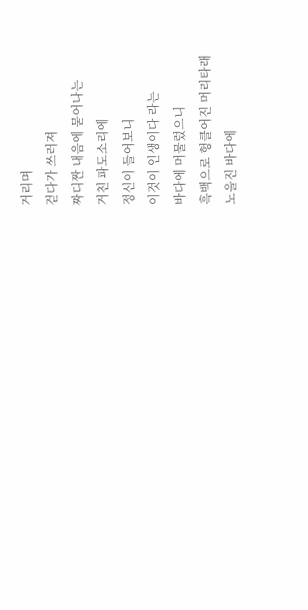거리며
걷다가 쓰러져
짜디짠 내음에 묻어나는
거친 파도소리에
정신이 들어보니
이것이 인생이다 라는
바다에 머물렀으니
흑백으로 헝클어진 머리타래
노을진 바다에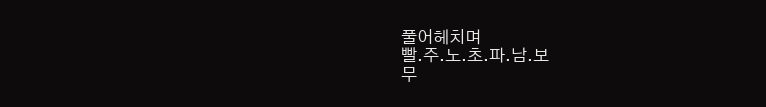풀어헤치며
빨.주.노.초.파.남.보
무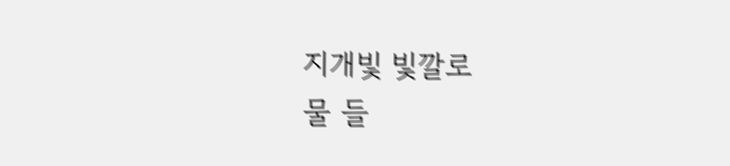지개빛 빛깔로
물 들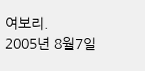여보리.
2005년 8월7일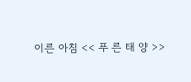이른 아침 << 푸 른 태 양 >>